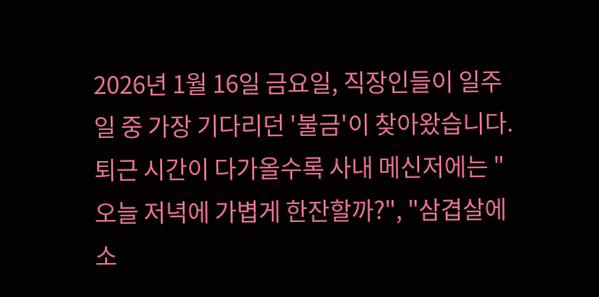2026년 1월 16일 금요일, 직장인들이 일주일 중 가장 기다리던 '불금'이 찾아왔습니다. 퇴근 시간이 다가올수록 사내 메신저에는 "오늘 저녁에 가볍게 한잔할까?", "삼겹살에 소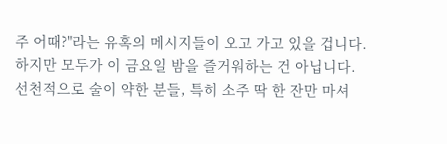주 어때?"라는 유혹의 메시지들이 오고 가고 있을 겁니다. 하지만 모두가 이 금요일 밤을 즐거워하는 건 아닙니다. 선천적으로 술이 약한 분들, 특히 소주 딱 한 잔만 마셔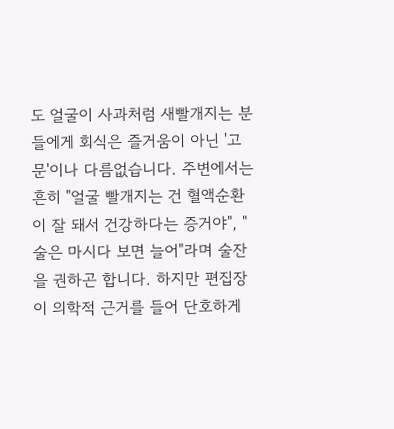도 얼굴이 사과처럼 새빨개지는 분들에게 회식은 즐거움이 아닌 '고문'이나 다름없습니다. 주변에서는 흔히 "얼굴 빨개지는 건 혈액순환이 잘 돼서 건강하다는 증거야", "술은 마시다 보면 늘어"라며 술잔을 권하곤 합니다. 하지만 편집장이 의학적 근거를 들어 단호하게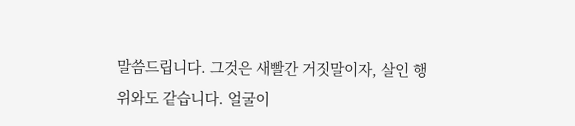말씀드립니다. 그것은 새빨간 거짓말이자, 살인 행위와도 같습니다. 얼굴이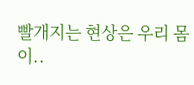빨개지는 현상은 우리 몸이..